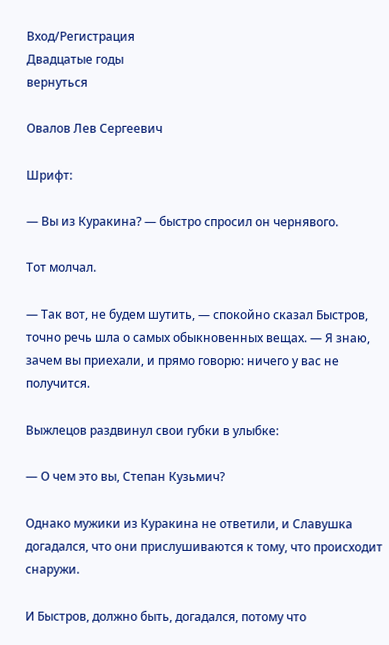Вход/Регистрация
Двадцатые годы
вернуться

Овалов Лев Сергеевич

Шрифт:

— Вы из Куракина? — быстро спросил он чернявого.

Тот молчал.

— Так вот, не будем шутить, — спокойно сказал Быстров, точно речь шла о самых обыкновенных вещах. — Я знаю, зачем вы приехали, и прямо говорю: ничего у вас не получится.

Выжлецов раздвинул свои губки в улыбке:

— О чем это вы, Степан Кузьмич?

Однако мужики из Куракина не ответили, и Славушка догадался, что они прислушиваются к тому, что происходит снаружи.

И Быстров, должно быть, догадался, потому что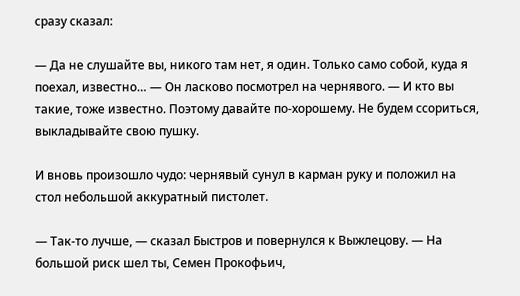сразу сказал:

— Да не слушайте вы, никого там нет, я один. Только само собой, куда я поехал, известно… — Он ласково посмотрел на чернявого. — И кто вы такие, тоже известно. Поэтому давайте по-хорошему. Не будем ссориться, выкладывайте свою пушку.

И вновь произошло чудо: чернявый сунул в карман руку и положил на стол небольшой аккуратный пистолет.

— Так-то лучше, — сказал Быстров и повернулся к Выжлецову. — На большой риск шел ты, Семен Прокофьич,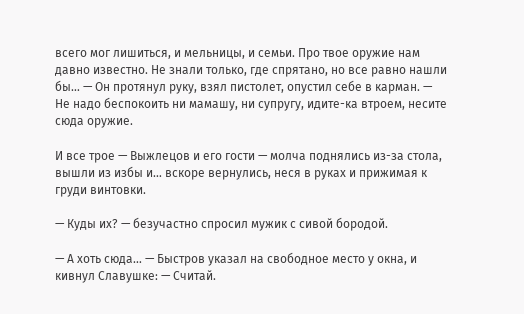всего мог лишиться, и мельницы, и семьи. Про твое оружие нам давно известно. Не знали только, где спрятано, но все равно нашли бы… — Он протянул руку, взял пистолет, опустил себе в карман. — Не надо беспокоить ни мамашу, ни супругу, идите-ка втроем, несите сюда оружие.

И все трое — Выжлецов и его гости — молча поднялись из-за стола, вышли из избы и… вскоре вернулись, неся в руках и прижимая к груди винтовки.

— Куды их? — безучастно спросил мужик с сивой бородой.

— А хоть сюда… — Быстров указал на свободное место у окна, и кивнул Славушке: — Считай.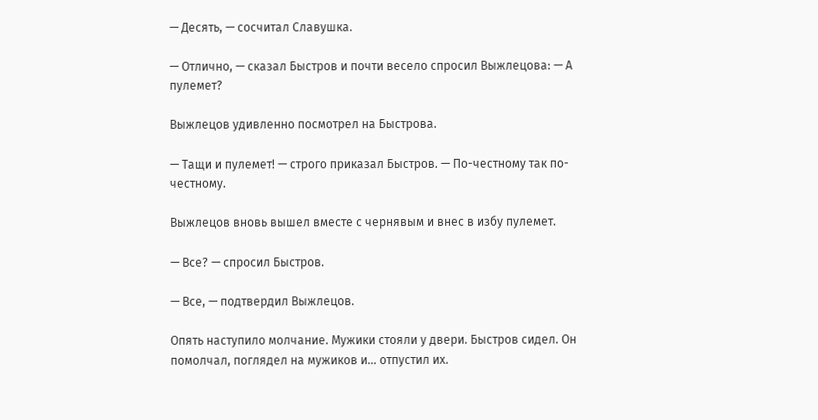— Десять, — сосчитал Славушка.

— Отлично, — сказал Быстров и почти весело спросил Выжлецова: — А пулемет?

Выжлецов удивленно посмотрел на Быстрова.

— Тащи и пулемет! — строго приказал Быстров. — По-честному так по-честному.

Выжлецов вновь вышел вместе с чернявым и внес в избу пулемет.

— Все? — спросил Быстров.

— Все, — подтвердил Выжлецов.

Опять наступило молчание. Мужики стояли у двери. Быстров сидел. Он помолчал, поглядел на мужиков и… отпустил их.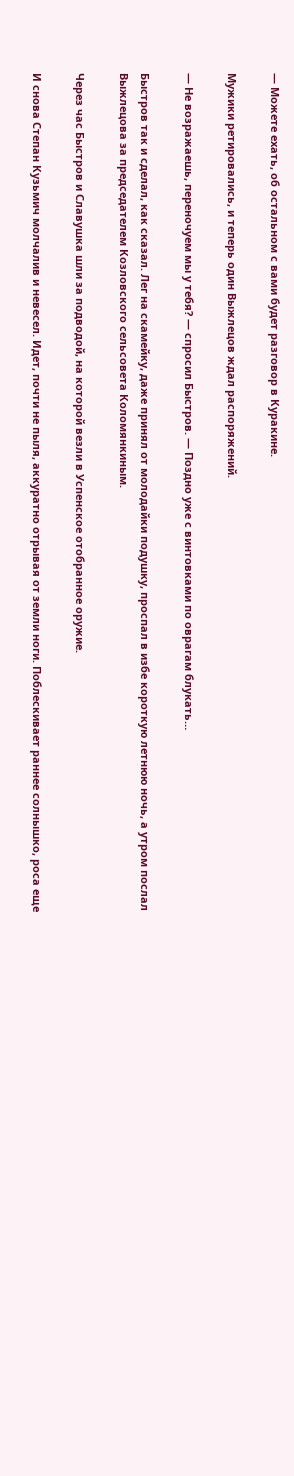— Можете ехать, об остальном с вами будет разговор в Куракине.

Мужики ретировались, и теперь один Выжлецов ждал распоряжений.

— Не возражаешь, переночуем мы у тебя? — спросил Быстров. — Поздно уже с винтовками по оврагам блукать…

Быстров так и сделал, как сказал. Лег на скамейку, даже принял от молодайки подушку, проспал в избе короткую летнюю ночь, а утром послал Выжлецова за председателем Козловского сельсовета Коломянкиным.

Через час Быстров и Славушка шли за подводой, на которой везли в Успенское отобранное оружие.

И снова Степан Кузьмич молчалив и невесел. Идет, почти не пыля, аккуратно отрывая от земли ноги. Поблескивает раннее солнышко, роса еще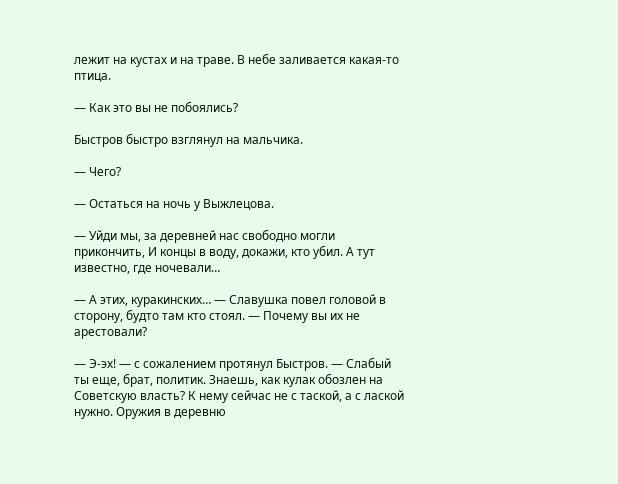лежит на кустах и на траве. В небе заливается какая-то птица.

— Как это вы не побоялись?

Быстров быстро взглянул на мальчика.

— Чего?

— Остаться на ночь у Выжлецова.

— Уйди мы, за деревней нас свободно могли прикончить, И концы в воду, докажи, кто убил. А тут известно, где ночевали…

— А этих, куракинских… — Славушка повел головой в сторону, будто там кто стоял. — Почему вы их не арестовали?

— Э-эх! — с сожалением протянул Быстров. — Слабый ты еще, брат, политик. Знаешь, как кулак обозлен на Советскую власть? К нему сейчас не с таской, а с лаской нужно. Оружия в деревню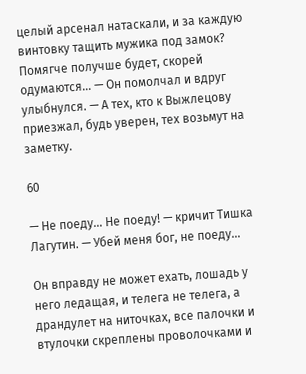целый арсенал натаскали, и за каждую винтовку тащить мужика под замок? Помягче получше будет, скорей одумаются… — Он помолчал и вдруг улыбнулся. — А тех, кто к Выжлецову приезжал, будь уверен, тех возьмут на заметку.

60

— Не поеду… Не поеду! — кричит Тишка Лагутин. — Убей меня бог, не поеду…

Он вправду не может ехать, лошадь у него ледащая, и телега не телега, а драндулет на ниточках, все палочки и втулочки скреплены проволочками и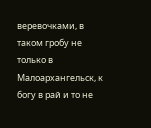веревочками, в таком гробу не только в Малоархангельск, к богу в рай и то не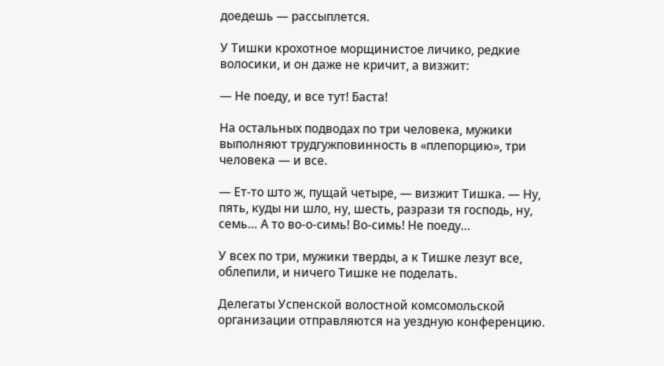доедешь — рассыплется.

У Тишки крохотное морщинистое личико, редкие волосики, и он даже не кричит, а визжит:

— Не поеду, и все тут! Баста!

На остальных подводах по три человека, мужики выполняют трудгужповинность в «плепорцию», три человека — и все.

— Ет-то што ж, пущай четыре, — визжит Тишка. — Ну, пять, куды ни шло, ну, шесть, разрази тя господь, ну, семь… А то во-о-симь! Во-симь! Не поеду…

У всех по три, мужики тверды, а к Тишке лезут все, облепили, и ничего Тишке не поделать.

Делегаты Успенской волостной комсомольской организации отправляются на уездную конференцию.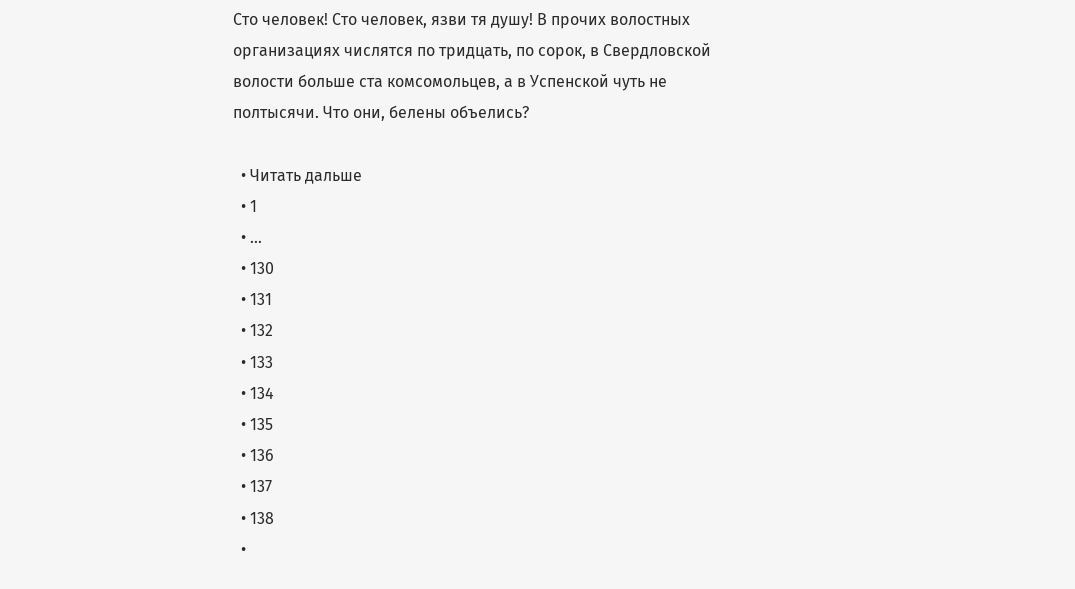Сто человек! Сто человек, язви тя душу! В прочих волостных организациях числятся по тридцать, по сорок, в Свердловской волости больше ста комсомольцев, а в Успенской чуть не полтысячи. Что они, белены объелись?

  • Читать дальше
  • 1
  • ...
  • 130
  • 131
  • 132
  • 133
  • 134
  • 135
  • 136
  • 137
  • 138
  •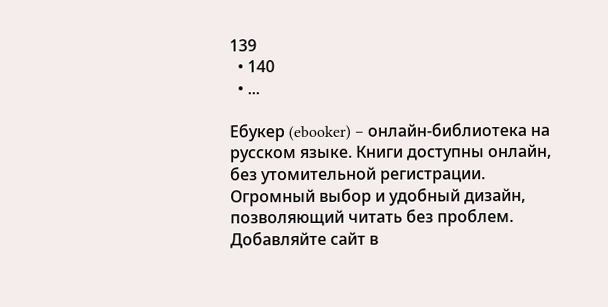139
  • 140
  • ...

Ебукер (ebooker) – онлайн-библиотека на русском языке. Книги доступны онлайн, без утомительной регистрации. Огромный выбор и удобный дизайн, позволяющий читать без проблем. Добавляйте сайт в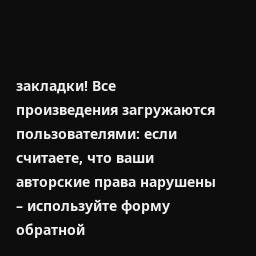закладки! Все произведения загружаются пользователями: если считаете, что ваши авторские права нарушены – используйте форму обратной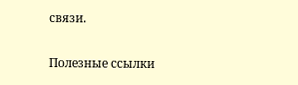связи.

Полезные ссылки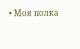• Моя полка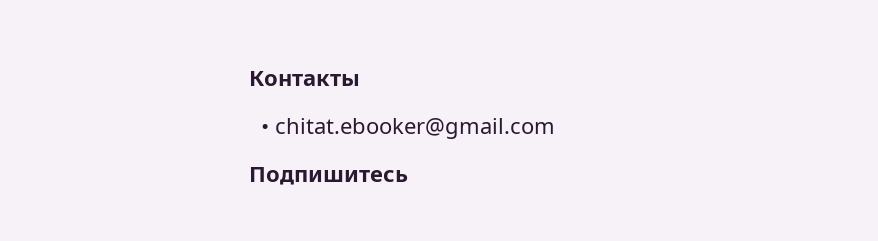Контакты

  • chitat.ebooker@gmail.com

Подпишитесь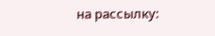на рассылку: